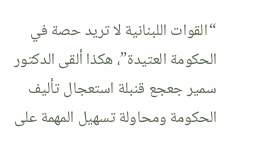“القوات اللبنانية لا تريد حصة في الحكومة العتيدة”، هكذا ألقى الدكتور سمير جعجع قنبلة استعجال تأليف الحكومة ومحاولة تسهيل المهمة على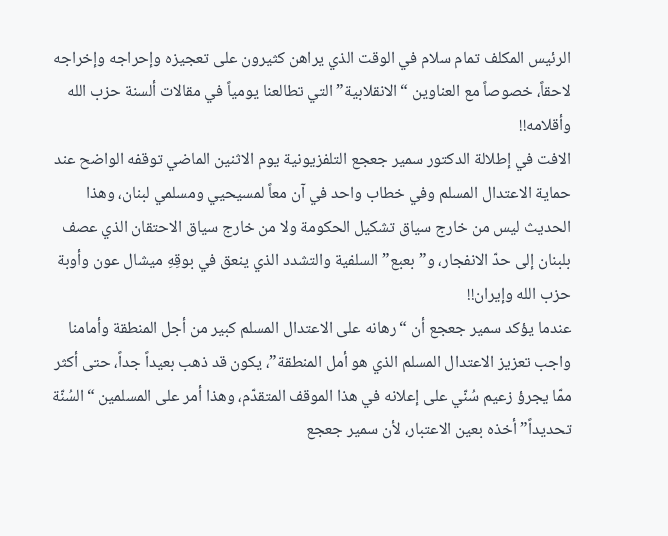الرئيس المكلف تمام سلام في الوقت الذي يراهن كثيرون على تعجيزه وإحراجه وإخراجه لاحقاً، خصوصاً مع العناوين “الانقلابية” التي تطالعنا يومياً في مقالات ألسنة حزب الله وأقلامه!!
الافت في إطلالة الدكتور سمير جعجع التلفزيونية يوم الاثنين الماضي توقفه الواضح عند حماية الاعتدال المسلم وفي خطاب واحد في آن معاً لمسيحيي ومسلمي لبنان، وهذا الحديث ليس من خارج سياق تشكيل الحكومة ولا من خارج سياق الاحتقان الذي عصف بلبنان إلى حدّ الانفجار، و”بعبع” السلفية والتشدد الذي ينعق في بوقِهِ ميشال عون وأوبة حزب الله وإيران!!
عندما يؤكد سمير جعجع أن “رهانه على الاعتدال المسلم كبير من أجل المنطقة وأمامنا واجب تعزيز الاعتدال المسلم الذي هو أمل المنطقة”، يكون قد ذهب بعيداً جداً، حتى أكثر ممّا يجرؤ زعيم سُنّي على إعلانه في هذا الموقف المتقدّم، وهذا أمر على المسلمين “السُنّة تحديداً” أخذه بعين الاعتبار، لأن سمير جعجع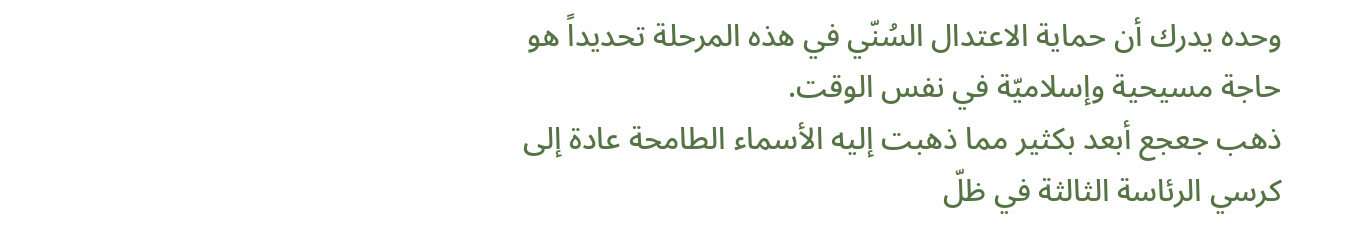وحده يدرك أن حماية الاعتدال السُنّي في هذه المرحلة تحديداً هو حاجة مسيحية وإسلاميّة في نفس الوقت.
ذهب جعجع أبعد بكثير مما ذهبت إليه الأسماء الطامحة عادة إلى كرسي الرئاسة الثالثة في ظلّ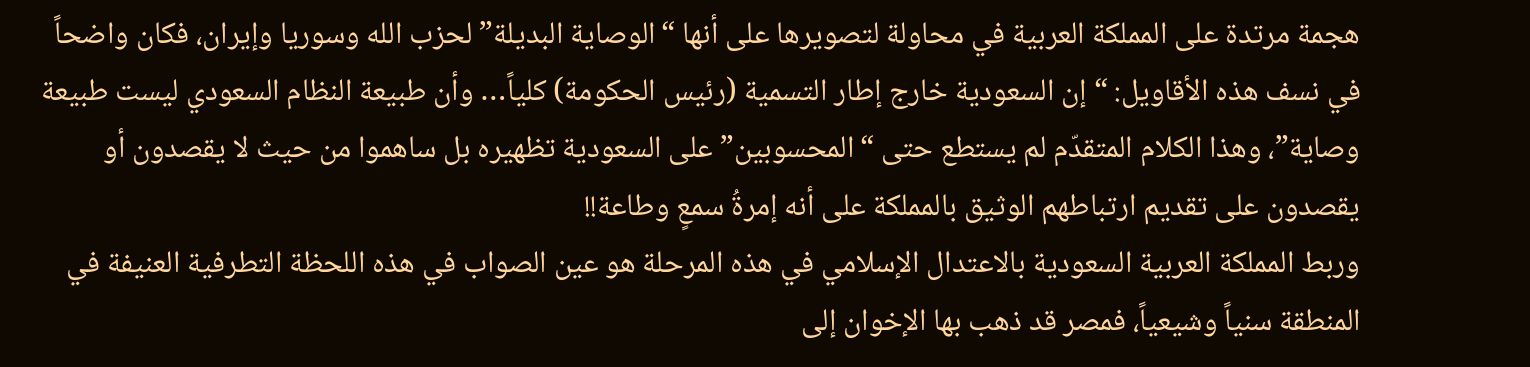هجمة مرتدة على المملكة العربية في محاولة لتصويرها على أنها “الوصاية البديلة” لحزب الله وسوريا وإيران، فكان واضحاً في نسف هذه الأقاويل: “إن السعودية خارج إطار التسمية (رئيس الحكومة) كلياً… وأن طبيعة النظام السعودي ليست طبيعة وصاية”، وهذا الكلام المتقدّم لم يستطع حتى “المحسوبين” على السعودية تظهيره بل ساهموا من حيث لا يقصدون أو يقصدون على تقديم ارتباطهم الوثيق بالمملكة على أنه إمرةُ سمعٍ وطاعة!!
وربط المملكة العربية السعودية بالاعتدال الإسلامي في هذه المرحلة هو عين الصواب في هذه اللحظة التطرفية العنيفة في المنطقة سنياً وشيعياً، فمصر قد ذهب بها الإخوان إلى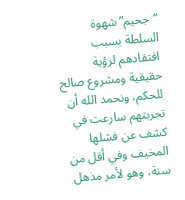“جحيم” شهوة السلطة بسبب افتقادهم لرؤية حقيقية ومشروع صالح للحكم، ونحمد الله أن تجربتهم سارعت في كشف عن فشلها المخيف وفي أقل من سنة، وهو لأمر مذهل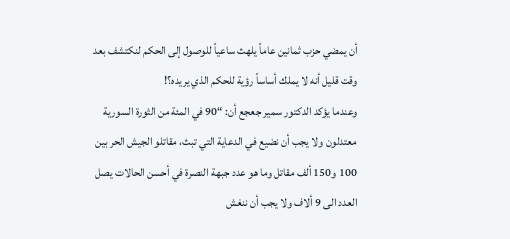أن يمضي حزب ثمانين عاماً يلهث ساعياً للوصول إلى الحكم لنكتشف بعد وقت قليل أنه لا يملك أساساً رؤية للحكم الذي يريده؟!
وعندما يؤكد الدكتور سمير جعجع أن: “90 في المئة من الثورة السورية معتدلون ولا يجب أن نضيع في الدعاية التي تبث، مقاتلو الجيش الحر بين 100 و150 ألف مقاتل وما هو عدد جبهة النصرة في أحسن الحالات يصل العدد الى 9 ألاف ولا يجب أن ننغش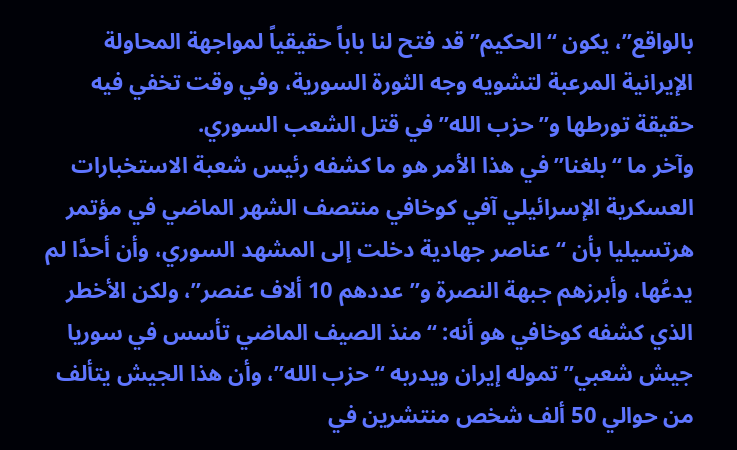بالواقع”، يكون “الحكيم” قد فتح لنا باباً حقيقياً لمواجهة المحاولة الإيرانية المرعبة لتشويه وجه الثورة السورية، وفي وقت تخفي فيه حقيقة تورطها و”حزب الله” في قتل الشعب السوري.
وآخر ما “بلغنا” في هذا الأمر هو ما كشفه رئيس شعبة الاستخبارات العسكرية الإسرائيلي آفي كوخافي منتصف الشهر الماضي في مؤتمر هرتسيليا بأن “عناصر جهادية دخلت إلى المشهد السوري، وأن أحدًا لم يدعُها، وأبرزهم جبهة النصرة و”عددهم 10 ألاف عنصر”، ولكن الأخطر الذي كشفه كوخافي هو أنه: “منذ الصيف الماضي تأسس في سوريا جيش شعبي” تموله إيران ويدربه “حزب الله”، وأن هذا الجيش يتألف من حوالي 50 ألف شخص منتشرين في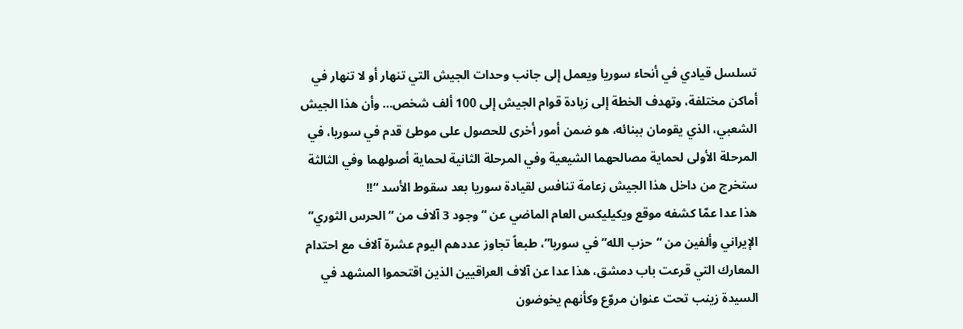تسلسل قيادي في أنحاء سوريا ويعمل إلى جانب وحدات الجيش التي تنهار أو لا تنهار في أماكن مختلفة، وتهدف الخطة إلى زيادة قوام الجيش إلى 100 ألف شخص… وأن هذا الجيش الشعبي، الذي يقومان ببنائه، هو ضمن أمور أخرى للحصول على موطئ قدم في سوريا، في المرحلة الأولى لحماية مصالحهما الشيعية وفي المرحلة الثانية لحماية أصولهما وفي الثالثة ستخرج من داخل هذا الجيش زعامة تنافس لقيادة سوريا بعد سقوط الأسد “!!
هذا عدا عمّا كشفه موقع ويكيليكس العام الماضي عن “وجود 3 آلاف من “الحرس الثوري” الإيراني وألفين من “حزب الله” في سوريا”، طبعاً تجاوز عددهم اليوم عشرة آلاف مع احتدام المعارك التي قرعت باب دمشق، هذا عدا عن آلاف العراقيين الذين اقتحموا المشهد في السيدة زينب تحت عنوان مروّع وكأنهم يخوضون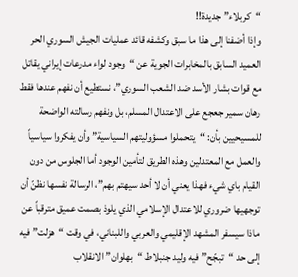“كربلاء” جديدة!!
وإذا أضفنا إلى هذا ما سبق وكشفه قائد عمليات الجيش السوري الحر العميد السابق بالمخابرات الجوية عن “وجود لواء مدرعات إيراني يقاتل مع قوات بشار الأسد ضد الشعب السوري”، نستطيع أن نفهم عندها فقط رهان سمير جعجع على الاعتدال المسلم، بل ونفهم رسالته الواضحة للمسيحيين بأن: “يتحملوا مسؤوليتهم السياسية” وأن يفكروا سياسياً والعمل مع المعتدلين وهذه الطريق لتأمين الوجود أما الجلوس من دون القيام باي شيء فهذا يعني أن لا أحد سيهتم بهم”، الرسالة نفسها نظنّ أن توجهيها ضروري للاعتدال الإسلامي الذي يلوذ بصمت عميق مترقباً عن ماذا سيسفر المشهد الإقليمي والعربي واللبناني، في وقت “هزلت” فيه إلى حد “تبجّح” فيه وليد جنبلاط “بهلوان” الانقلاب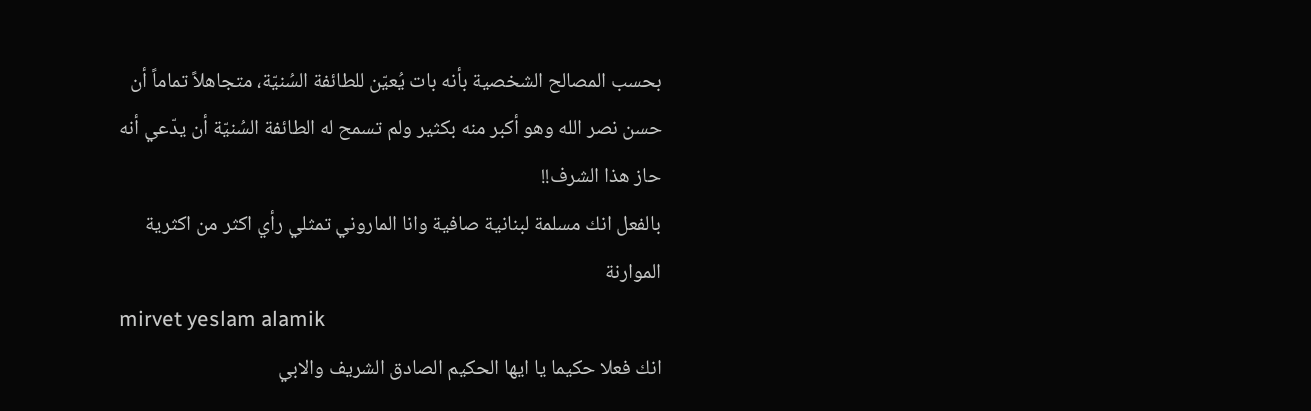بحسب المصالح الشخصية بأنه بات يُعيّن للطائفة السُنيّة، متجاهلاً تماماً أن حسن نصر الله وهو أكبر منه بكثير ولم تسمح له الطائفة السُنيّة أن يدّعي أنه حاز هذا الشرف!!
بالفعل انك مسلمة لبنانية صافية وانا الماروني تمثلي رأي اكثر من اكثرية الموارنة
mirvet yeslam alamik
انك فعلا حكيما يا ايها الحكيم الصادق الشريف والابي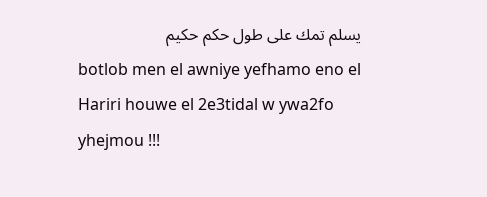يسلم تمك على طول حكم حكيم
botlob men el awniye yefhamo eno el Hariri houwe el 2e3tidal w ywa2fo yhejmou !!!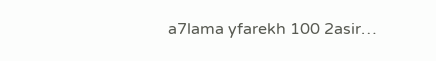a7lama yfarekh 100 2asir…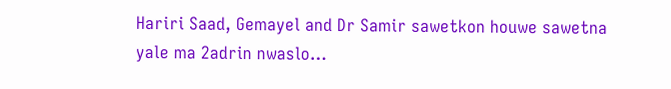Hariri Saad, Gemayel and Dr Samir sawetkon houwe sawetna yale ma 2adrin nwaslo…